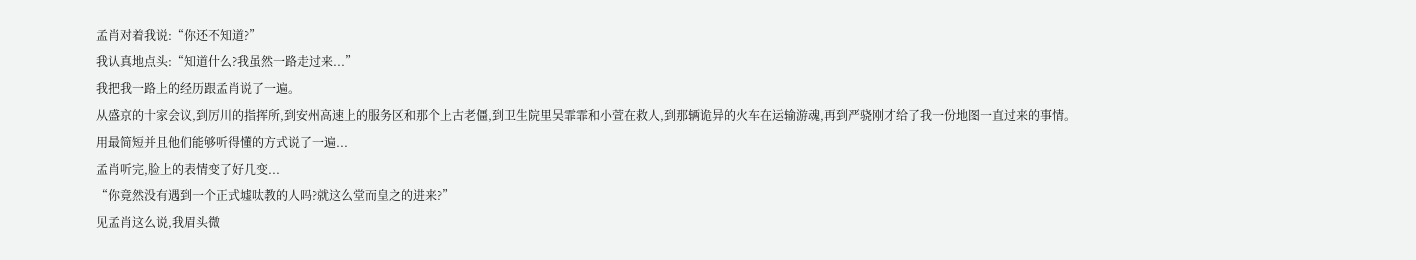孟肖对着我说:“你还不知道?”
我认真地点头:“知道什么?我虽然一路走过来...”
我把我一路上的经历跟孟肖说了一遍。
从盛京的十家会议,到厉川的指挥所,到安州高速上的服务区和那个上古老僵,到卫生院里吴霏霏和小萱在救人,到那辆诡异的火车在运输游魂,再到严骁刚才给了我一份地图一直过来的事情。
用最简短并且他们能够听得懂的方式说了一遍...
孟肖听完,脸上的表情变了好几变...
“你竟然没有遇到一个正式墟呔教的人吗?就这么堂而皇之的进来?”
见孟肖这么说,我眉头微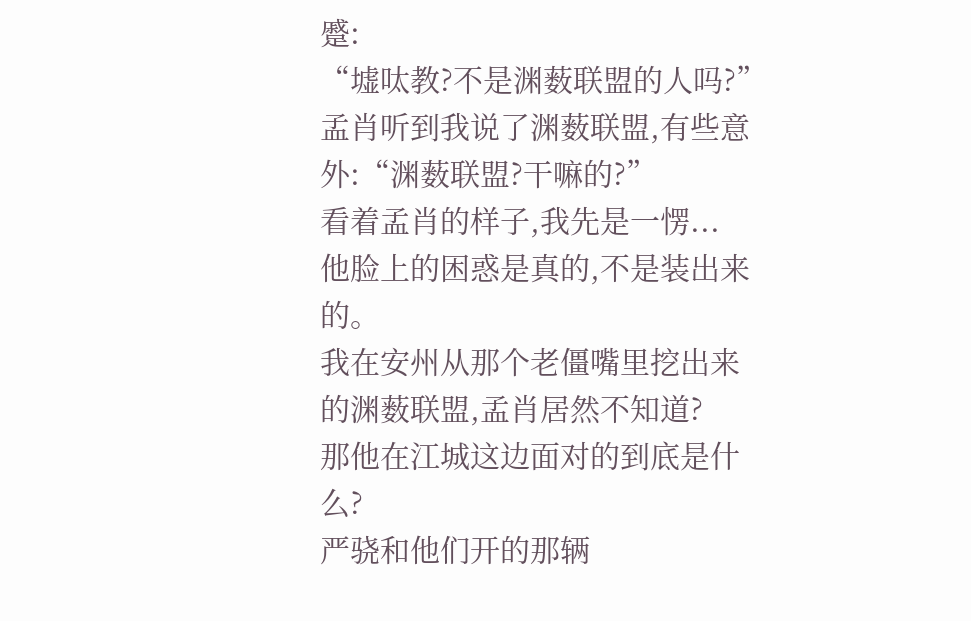蹙:
“墟呔教?不是渊薮联盟的人吗?”
孟肖听到我说了渊薮联盟,有些意外:“渊薮联盟?干嘛的?”
看着孟肖的样子,我先是一愣...
他脸上的困惑是真的,不是装出来的。
我在安州从那个老僵嘴里挖出来的渊薮联盟,孟肖居然不知道?
那他在江城这边面对的到底是什么?
严骁和他们开的那辆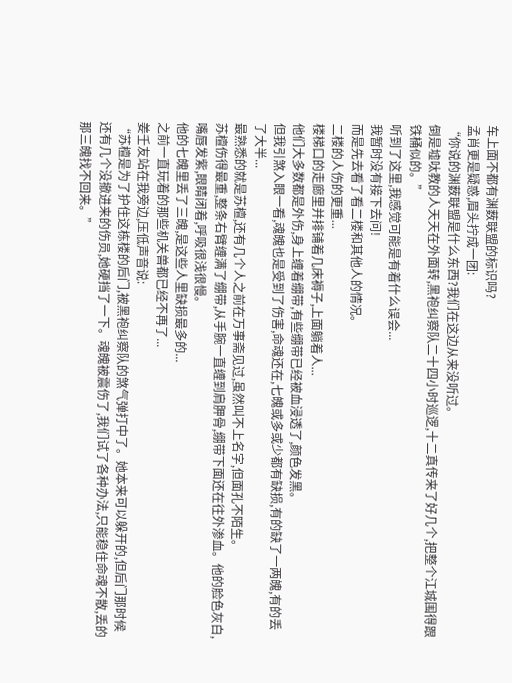车上面不都有渊薮联盟的标识吗?
孟肖更是疑惑,眉头拧成一团:
“你说的渊薮联盟是什么东西?我们在这边从来没听过。
倒是墟呔教的人天天在外面转,黑袍纠察队二十四小时巡逻,十二真传来了好几个,把整个江城围得跟铁桶似的。”
听到了这里,我感觉可能是有着什么误会...
我暂时没有接下去问!
而是先去看了看二楼和其他人的情况。
二楼的人伤的更重...
楼梯口的走廊里并排铺着几床褥子,上面躺着人...
他们大多数都是外伤,身上缠着绷带,有些绷带已经被血浸透了,颜色发黑。
但我引煞入眼一看,魂魄也是受到了伤害,命魂还在,七魄或多或少都有缺损,有的缺了一两魄,有的丢了大半...
最熟悉的就是苏檀,还有几个人之前在万事斋见过,虽然叫不上名字,但面孔不陌生。
苏檀伤得最重,整条右臂缠满了绷带,从手腕一直缠到肩胛骨,绷带下面还在往外渗血。他的脸色灰白,嘴唇发紫,眼睛闭着,呼吸很浅很慢。
他的七魄里丢了三魄,是这些人里缺损最多的...
之前一直玩着的那些机关兽都已经不再了...
姜壬友站在我旁边,压低声音说:
“苏檀是为了护住这栋楼的后门,被黑袍纠察队的煞气弹打中了。她本来可以躲开的,但后门那时候还有几个没撤进来的伤员,她硬挡了一下。魂魄被震伤了,我们试了各种办法,只能稳住命魂不散,丢的那三魄找不回来。”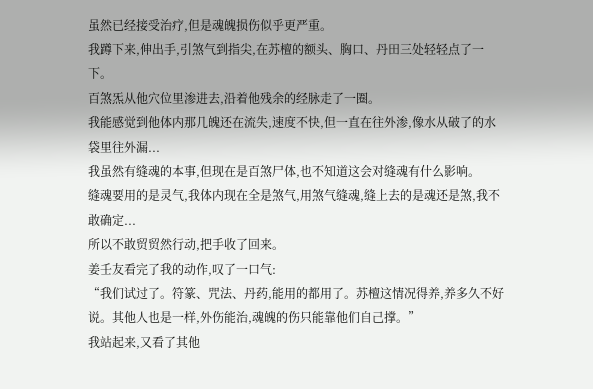虽然已经接受治疗,但是魂魄损伤似乎更严重。
我蹲下来,伸出手,引煞气到指尖,在苏檀的额头、胸口、丹田三处轻轻点了一下。
百煞炁从他穴位里渗进去,沿着他残余的经脉走了一圈。
我能感觉到他体内那几魄还在流失,速度不快,但一直在往外渗,像水从破了的水袋里往外漏...
我虽然有缝魂的本事,但现在是百煞尸体,也不知道这会对缝魂有什么影响。
缝魂要用的是灵气,我体内现在全是煞气,用煞气缝魂,缝上去的是魂还是煞,我不敢确定...
所以不敢贸贸然行动,把手收了回来。
姜壬友看完了我的动作,叹了一口气:
“我们试过了。符篆、咒法、丹药,能用的都用了。苏檀这情况得养,养多久不好说。其他人也是一样,外伤能治,魂魄的伤只能靠他们自己撑。”
我站起来,又看了其他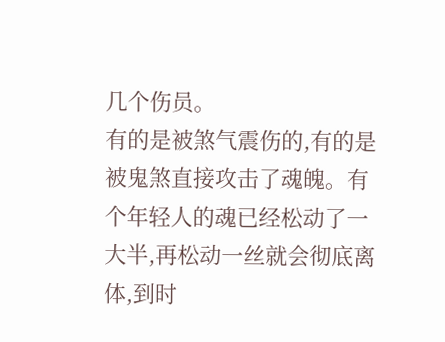几个伤员。
有的是被煞气震伤的,有的是被鬼煞直接攻击了魂魄。有个年轻人的魂已经松动了一大半,再松动一丝就会彻底离体,到时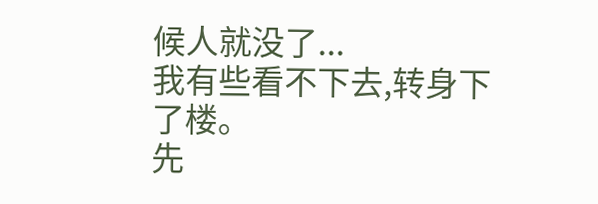候人就没了...
我有些看不下去,转身下了楼。
先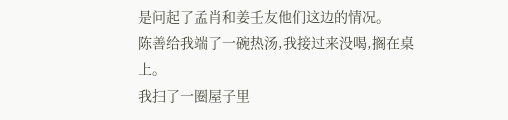是问起了孟肖和姜壬友他们这边的情况。
陈善给我端了一碗热汤,我接过来没喝,搁在桌上。
我扫了一圈屋子里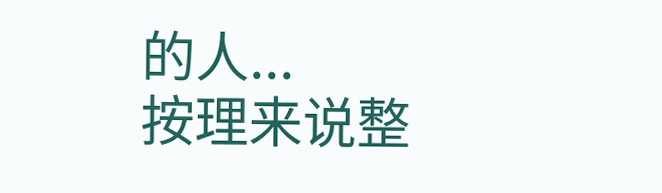的人...
按理来说整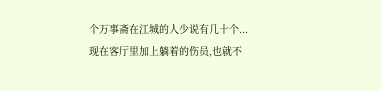个万事斋在江城的人少说有几十个...
现在客厅里加上躺着的伤员,也就不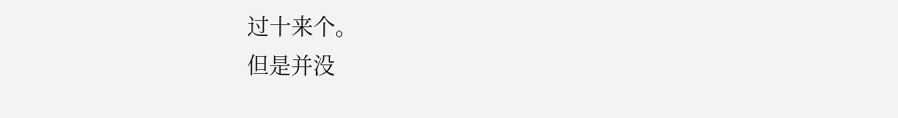过十来个。
但是并没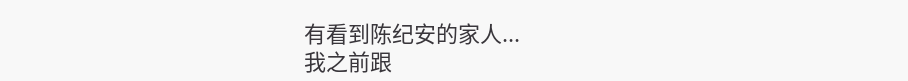有看到陈纪安的家人...
我之前跟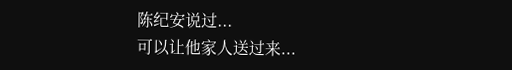陈纪安说过...
可以让他家人送过来...